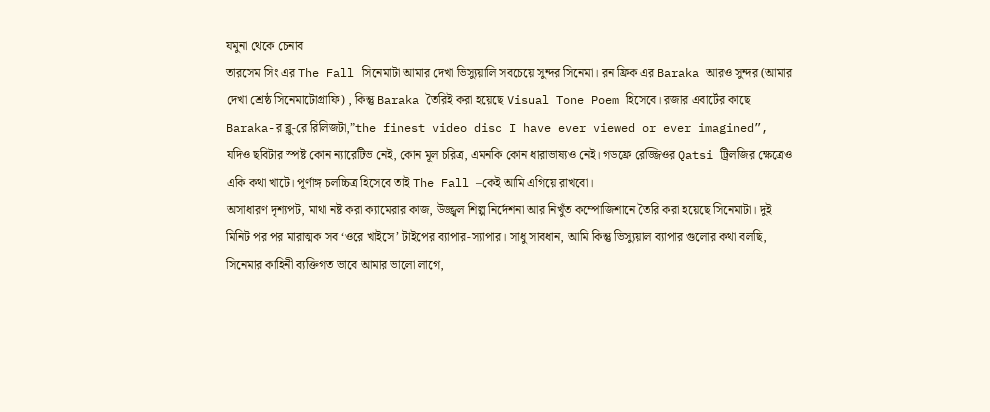যমুনা থেকে চেনাব
তারসেম সিং এর The Fall সিনেমাটা আমার দেখা ভিস্যুয়ালি সবচেয়ে সুন্দর সিনেমা। রন ফ্রিক এর Baraka আরও সুন্দর (আমার দেখা শ্রেষ্ঠ সিনেমাটোগ্রাফি) , কিন্তু Baraka তৈরিই করা হয়েছে Visual Tone Poem হিসেবে। রজার এবার্টের কাছে Baraka-র ব্লু-রে রিলিজটা,”the finest video disc I have ever viewed or ever imagined”, যদিও ছবিটার স্পষ্ট কোন ন্যারেটিভ নেই, কোন মূল চরিত্র, এমনকি কোন ধারাভাষ্যও নেই। গডফ্রে রেজ্জিওর Qatsi ট্রিলজির ক্ষেত্রেও একি কথা খাটে। পূর্ণাঙ্গ চলচ্চিত্র হিসেবে তাই The Fall –কেই আমি এগিয়ে রাখবো।
অসাধারণ দৃশ্যপট, মাথা নষ্ট করা ক্যামেরার কাজ, উজ্জ্বল শিল্প নির্দেশনা আর নিখুঁত কম্পোজিশানে তৈরি করা হয়েছে সিনেমাটা। দুই মিনিট পর পর মারাত্মক সব ‘ওরে খাইসে’ টাইপের ব্যাপার-স্যাপার। সাধু সাবধান, আমি কিন্তু ভিস্যুয়াল ব্যাপার গুলোর কথা বলছি, সিনেমার কাহিনী ব্যক্তিগত ভাবে আমার ভালো লাগে,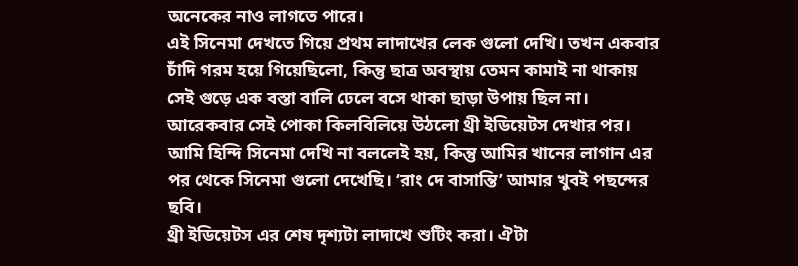অনেকের নাও লাগতে পারে।
এই সিনেমা দেখতে গিয়ে প্রথম লাদাখের লেক গুলো দেখি। তখন একবার চাঁদি গরম হয়ে গিয়েছিলো, কিন্তু ছাত্র অবস্থায় তেমন কামাই না থাকায় সেই গুড়ে এক বস্তা বালি ঢেলে বসে থাকা ছাড়া উপায় ছিল না। আরেকবার সেই পোকা কিলবিলিয়ে উঠলো থ্রী ইডিয়েটস দেখার পর। আমি হিন্দি সিনেমা দেখি না বললেই হয়, কিন্তু আমির খানের লাগান এর পর থেকে সিনেমা গুলো দেখেছি। ‘রাং দে বাসান্তি’ আমার খুবই পছন্দের ছবি।
থ্রী ইডিয়েটস এর শেষ দৃশ্যটা লাদাখে শুটিং করা। ঐটা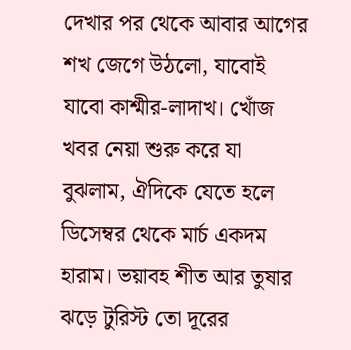দেখার পর থেকে আবার আগের শখ জেগে উঠলো, যাবোই যাবো কাশ্মীর-লাদাখ। খোঁজ খবর নেয়া শুরু করে যা বুঝলাম, ঐদিকে যেতে হলে ডিসেম্বর থেকে মার্চ একদম হারাম। ভয়াবহ শীত আর তুষার ঝড়ে টুরিস্ট তো দূরের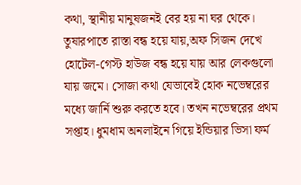কথা, স্থানীয় মানুষজনই বের হয় না ঘর থেকে। তুষারপাতে রাস্তা বন্ধ হয়ে যায়,অফ সিজন দেখে হোটেল-গেস্ট হাউজ বন্ধ হয়ে যায় আর লেকগুলো যায় জমে। সোজা কথা যেভাবেই হোক নভেম্বরের মধ্যে জার্নি শুরু করতে হবে। তখন নভেম্বরের প্রথম সপ্তাহ। ধুমধাম অনলাইনে গিয়ে ইন্ডিয়ার ভিসা ফর্ম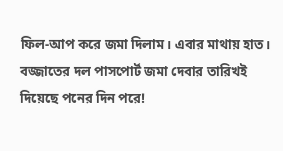ফিল-আপ করে জমা দিলাম। এবার মাথায় হাত। বজ্জাতের দল পাসপোর্ট জমা দেবার তারিখই দিয়েছে পনের দিন পরে!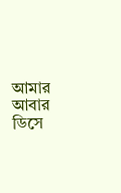আমার আবার ডিসে